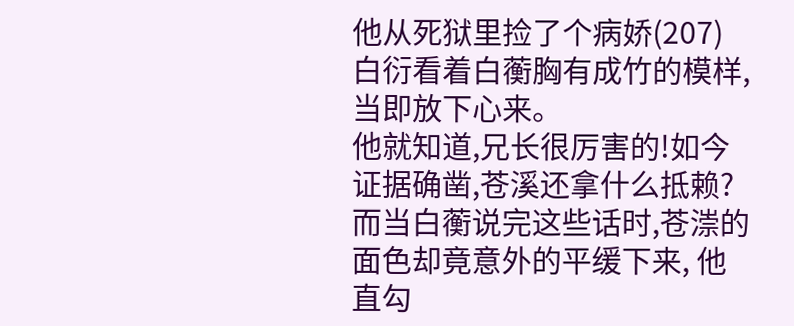他从死狱里捡了个病娇(207)
白衍看着白蘅胸有成竹的模样,当即放下心来。
他就知道,兄长很厉害的!如今证据确凿,苍溪还拿什么抵赖?
而当白蘅说完这些话时,苍漴的面色却竟意外的平缓下来, 他直勾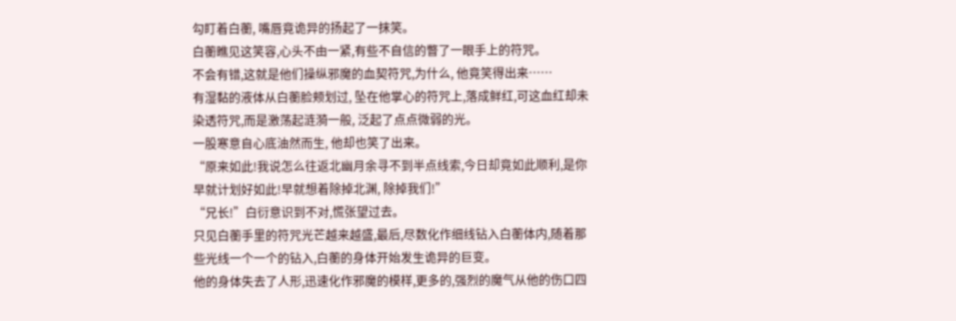勾盯着白蘅, 嘴唇竟诡异的扬起了一抹笑。
白蘅瞧见这笑容,心头不由一紧,有些不自信的瞥了一眼手上的符咒。
不会有错,这就是他们操纵邪魔的血契符咒,为什么, 他竟笑得出来……
有湿黏的液体从白蘅脸颊划过, 坠在他掌心的符咒上,落成鲜红,可这血红却未染透符咒,而是激荡起涟漪一般, 泛起了点点微弱的光。
一股寒意自心底油然而生, 他却也笑了出来。
“原来如此!我说怎么往返北幽月余寻不到半点线索,今日却竟如此顺利,是你早就计划好如此!早就想着除掉北渊, 除掉我们!”
“兄长!”白衍意识到不对,慌张望过去。
只见白蘅手里的符咒光芒越来越盛,最后,尽数化作细线钻入白蘅体内,随着那些光线一个一个的钻入,白蘅的身体开始发生诡异的巨变。
他的身体失去了人形,迅速化作邪魔的模样,更多的,强烈的魔气从他的伤口四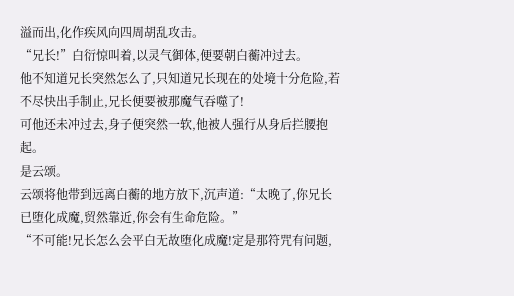溢而出,化作疾风向四周胡乱攻击。
“兄长!”白衍惊叫着,以灵气御体,便要朝白蘅冲过去。
他不知道兄长突然怎么了,只知道兄长现在的处境十分危险,若不尽快出手制止,兄长便要被那魔气吞噬了!
可他还未冲过去,身子便突然一软,他被人强行从身后拦腰抱起。
是云颂。
云颂将他带到远离白蘅的地方放下,沉声道:“太晚了,你兄长已堕化成魔,贸然靠近,你会有生命危险。”
“不可能!兄长怎么会平白无故堕化成魔!定是那符咒有问题,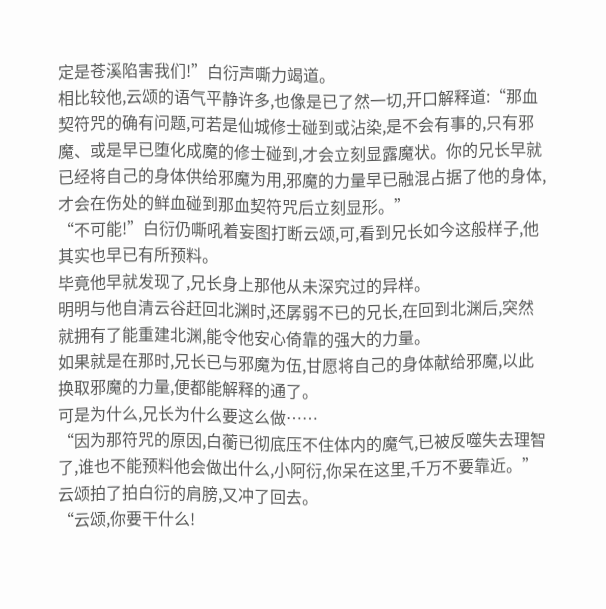定是苍溪陷害我们!”白衍声嘶力竭道。
相比较他,云颂的语气平静许多,也像是已了然一切,开口解释道:“那血契符咒的确有问题,可若是仙城修士碰到或沾染,是不会有事的,只有邪魔、或是早已堕化成魔的修士碰到,才会立刻显露魔状。你的兄长早就已经将自己的身体供给邪魔为用,邪魔的力量早已融混占据了他的身体,才会在伤处的鲜血碰到那血契符咒后立刻显形。”
“不可能!”白衍仍嘶吼着妄图打断云颂,可,看到兄长如今这般样子,他其实也早已有所预料。
毕竟他早就发现了,兄长身上那他从未深究过的异样。
明明与他自清云谷赶回北渊时,还孱弱不已的兄长,在回到北渊后,突然就拥有了能重建北渊,能令他安心倚靠的强大的力量。
如果就是在那时,兄长已与邪魔为伍,甘愿将自己的身体献给邪魔,以此换取邪魔的力量,便都能解释的通了。
可是为什么,兄长为什么要这么做……
“因为那符咒的原因,白蘅已彻底压不住体内的魔气,已被反噬失去理智了,谁也不能预料他会做出什么,小阿衍,你呆在这里,千万不要靠近。”云颂拍了拍白衍的肩膀,又冲了回去。
“云颂,你要干什么!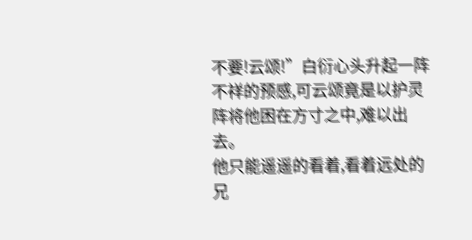不要!云颂!”白衍心头升起一阵不祥的预感,可云颂竟是以护灵阵将他困在方寸之中,难以出去。
他只能遥遥的看着,看着远处的兄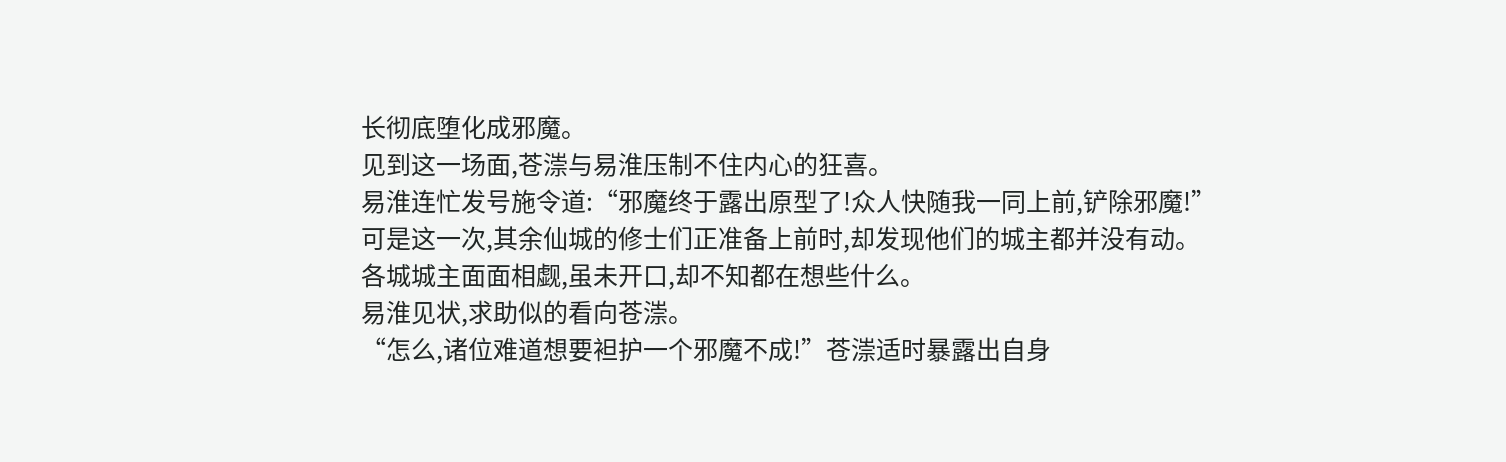长彻底堕化成邪魔。
见到这一场面,苍漴与易淮压制不住内心的狂喜。
易淮连忙发号施令道:“邪魔终于露出原型了!众人快随我一同上前,铲除邪魔!”
可是这一次,其余仙城的修士们正准备上前时,却发现他们的城主都并没有动。
各城城主面面相觑,虽未开口,却不知都在想些什么。
易淮见状,求助似的看向苍漴。
“怎么,诸位难道想要袒护一个邪魔不成!”苍漴适时暴露出自身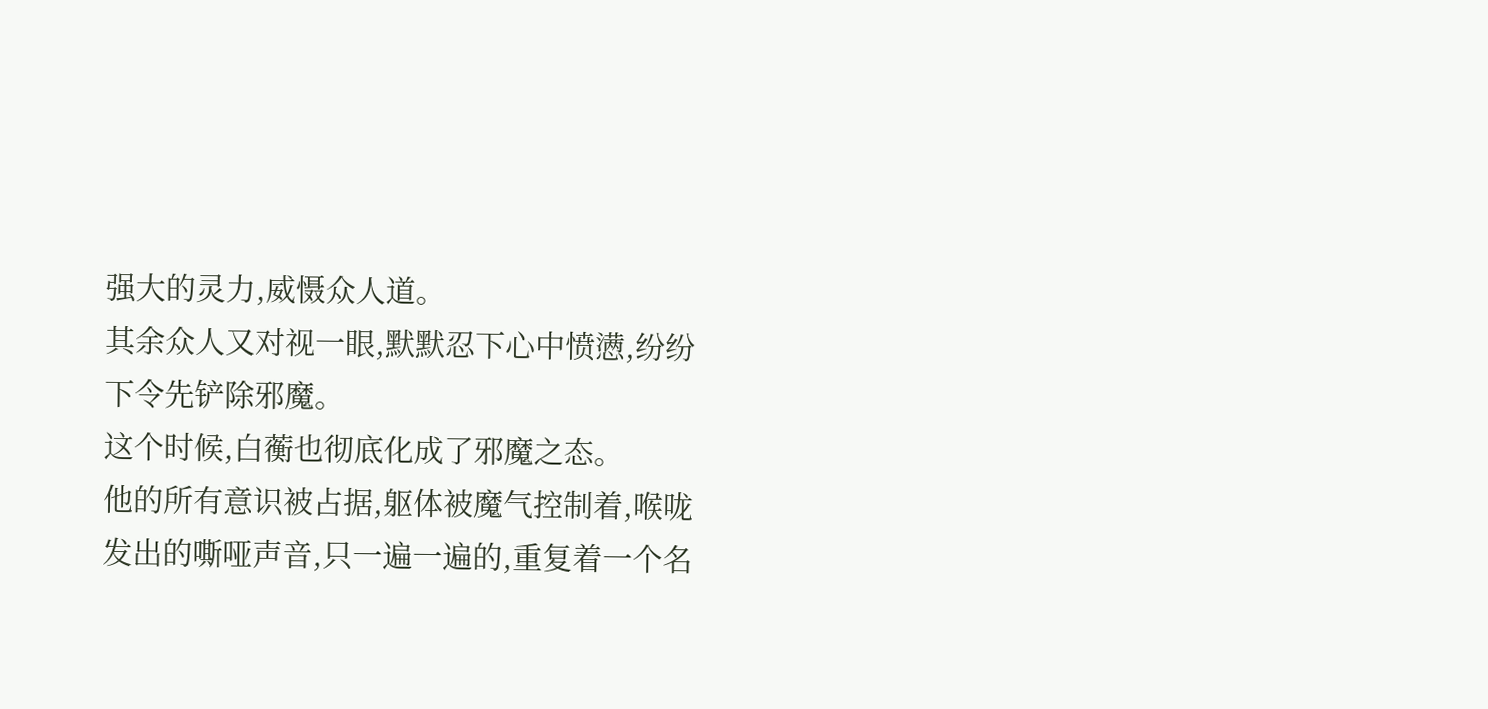强大的灵力,威慑众人道。
其余众人又对视一眼,默默忍下心中愤懑,纷纷下令先铲除邪魔。
这个时候,白蘅也彻底化成了邪魔之态。
他的所有意识被占据,躯体被魔气控制着,喉咙发出的嘶哑声音,只一遍一遍的,重复着一个名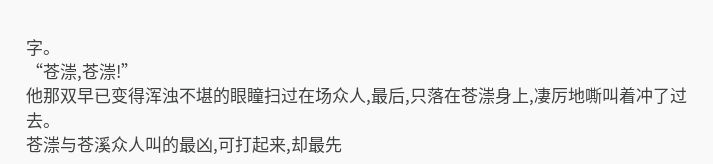字。
“苍漴,苍漴!”
他那双早已变得浑浊不堪的眼瞳扫过在场众人,最后,只落在苍漴身上,凄厉地嘶叫着冲了过去。
苍漴与苍溪众人叫的最凶,可打起来,却最先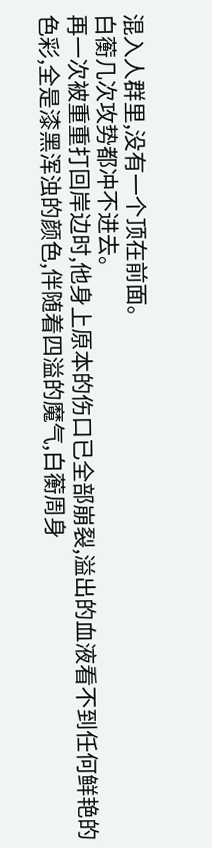混入人群里,没有一个顶在前面。
白蘅几次攻势都冲不进去。
再一次被重重打回岸边时,他身上原本的伤口已全部崩裂,溢出的血液看不到任何鲜艳的色彩,全是漆黑浑浊的颜色,伴随着四溢的魔气,白蘅周身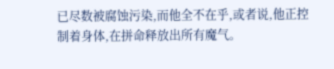已尽数被腐蚀污染,而他全不在乎,或者说,他正控制着身体,在拼命释放出所有魔气。